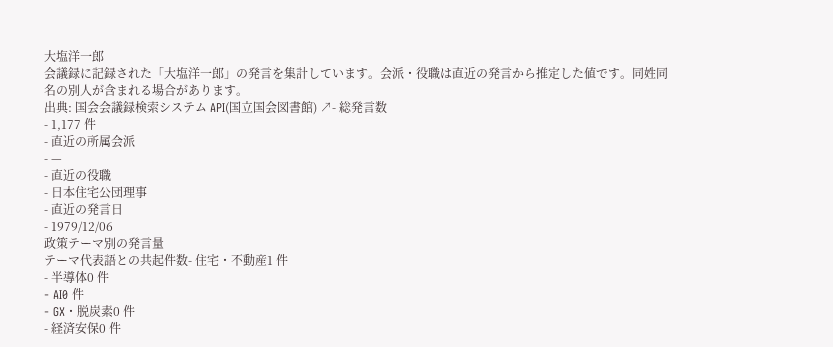大塩洋一郎
会議録に記録された「大塩洋一郎」の発言を集計しています。会派・役職は直近の発言から推定した値です。同姓同名の別人が含まれる場合があります。
出典: 国会会議録検索システム API(国立国会図書館) ↗- 総発言数
- 1,177 件
- 直近の所属会派
- —
- 直近の役職
- 日本住宅公団理事
- 直近の発言日
- 1979/12/06
政策テーマ別の発言量
テーマ代表語との共起件数- 住宅・不動産1 件
- 半導体0 件
- AI0 件
- GX・脱炭素0 件
- 経済安保0 件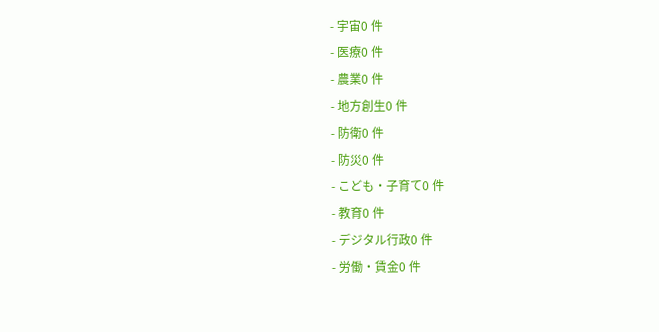- 宇宙0 件
- 医療0 件
- 農業0 件
- 地方創生0 件
- 防衛0 件
- 防災0 件
- こども・子育て0 件
- 教育0 件
- デジタル行政0 件
- 労働・賃金0 件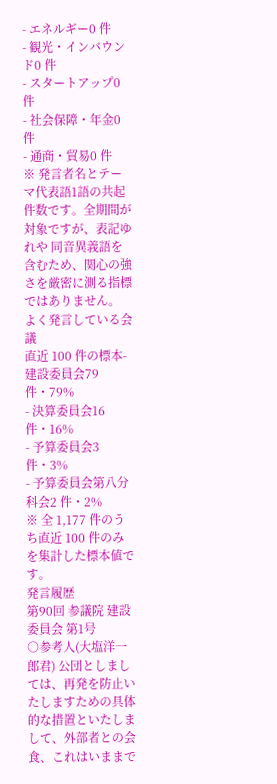- エネルギー0 件
- 観光・インバウンド0 件
- スタートアップ0 件
- 社会保障・年金0 件
- 通商・貿易0 件
※ 発言者名とテーマ代表語1語の共起件数です。全期間が対象ですが、表記ゆれや 同音異義語を含むため、関心の強さを厳密に測る指標ではありません。
よく発言している会議
直近 100 件の標本- 建設委員会79 件・79%
- 決算委員会16 件・16%
- 予算委員会3 件・3%
- 予算委員会第八分科会2 件・2%
※ 全 1,177 件のうち直近 100 件のみを集計した標本値です。
発言履歴
第90回 参議院 建設委員会 第1号
○参考人(大塩洋一郎君) 公団としましては、再発を防止いたしますための具体的な措置といたしまして、外部者との会食、これはいままで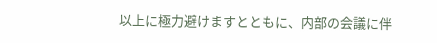以上に極力避けますとともに、内部の会議に伴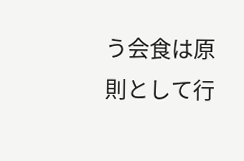う会食は原則として行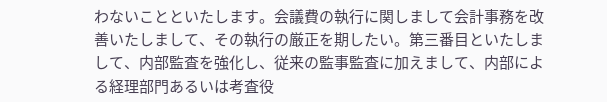わないことといたします。会議費の執行に関しまして会計事務を改善いたしまして、その執行の厳正を期したい。第三番目といたしまして、内部監査を強化し、従来の監事監査に加えまして、内部による経理部門あるいは考査役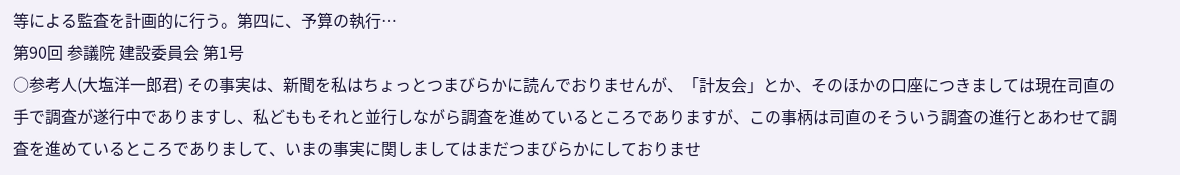等による監査を計画的に行う。第四に、予算の執行…
第90回 参議院 建設委員会 第1号
○参考人(大塩洋一郎君) その事実は、新聞を私はちょっとつまびらかに読んでおりませんが、「計友会」とか、そのほかの口座につきましては現在司直の手で調査が遂行中でありますし、私どももそれと並行しながら調査を進めているところでありますが、この事柄は司直のそういう調査の進行とあわせて調査を進めているところでありまして、いまの事実に関しましてはまだつまびらかにしておりませ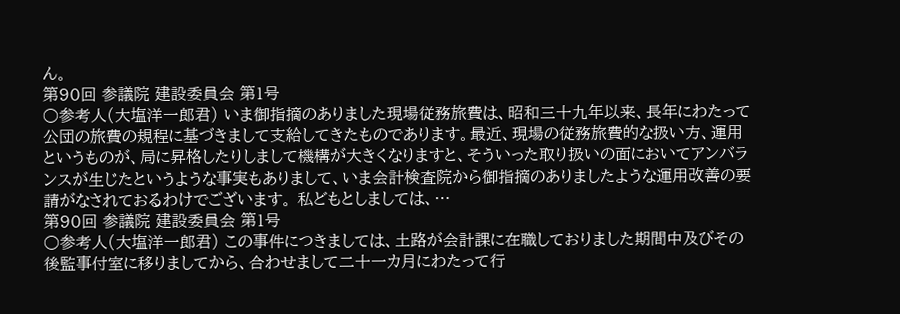ん。
第90回 参議院 建設委員会 第1号
○参考人(大塩洋一郎君) いま御指摘のありました現場従務旅費は、昭和三十九年以来、長年にわたって公団の旅費の規程に基づきまして支給してきたものであります。最近、現場の従務旅費的な扱い方、運用というものが、局に昇格したりしまして機構が大きくなりますと、そういった取り扱いの面においてアンバランスが生じたというような事実もありまして、いま会計検査院から御指摘のありましたような運用改善の要請がなされておるわけでございます。 私どもとしましては、…
第90回 参議院 建設委員会 第1号
○参考人(大塩洋一郎君) この事件につきましては、土路が会計課に在職しておりました期間中及びその後監事付室に移りましてから、合わせまして二十一カ月にわたって行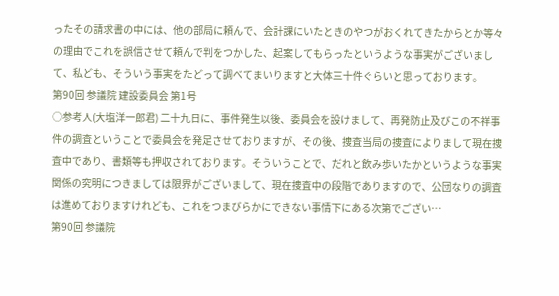ったその請求書の中には、他の部局に頼んで、会計課にいたときのやつがおくれてきたからとか等々の理由でこれを誤信させて頼んで判をつかした、起案してもらったというような事実がございまして、私ども、そういう事実をたどって調べてまいりますと大体三十件ぐらいと思っております。
第90回 参議院 建設委員会 第1号
○参考人(大塩洋一郎君) 二十九日に、事件発生以後、委員会を設けまして、再発防止及びこの不祥事件の調査ということで委員会を発足させておりますが、その後、捜査当局の捜査によりまして現在捜査中であり、書類等も押収されております。そういうことで、だれと飲み歩いたかというような事実関係の究明につきましては限界がございまして、現在捜査中の段階でありますので、公団なりの調査は進めておりますけれども、これをつまびらかにできない事情下にある次第でござい…
第90回 参議院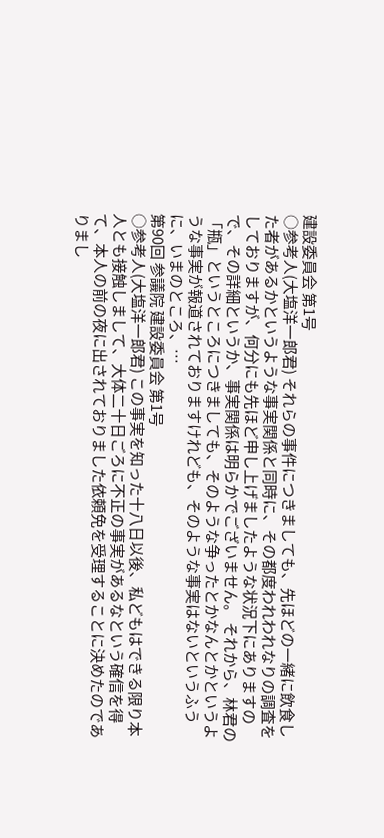建設委員会 第1号
○参考人(大塩洋一郎君) それらの事件につきましても、先ほどの一緒に飲食した者があるかというような事実関係と同時に、その都度われわれなりの調査をしておりますが、何分にも先ほど申し上げましたような状況下にありますので、その詳細というか、事実関係は明らかでございません。 それから、林君の「瓶」というところにつきましても、そのような争ったとかなんとかというような事実が報道されておりますけれども、そのような事実はないというふうに、いまのところ、…
第90回 参議院 建設委員会 第1号
○参考人(大塩洋一郎君) この事実を知った十八日以後、私どもはできる限り本人とも接触しまして、大体二十日ごろに不正の事実があるなという確信を得て、本人の前の夜に出されておりました依頼免を受理することに決めたのでありまし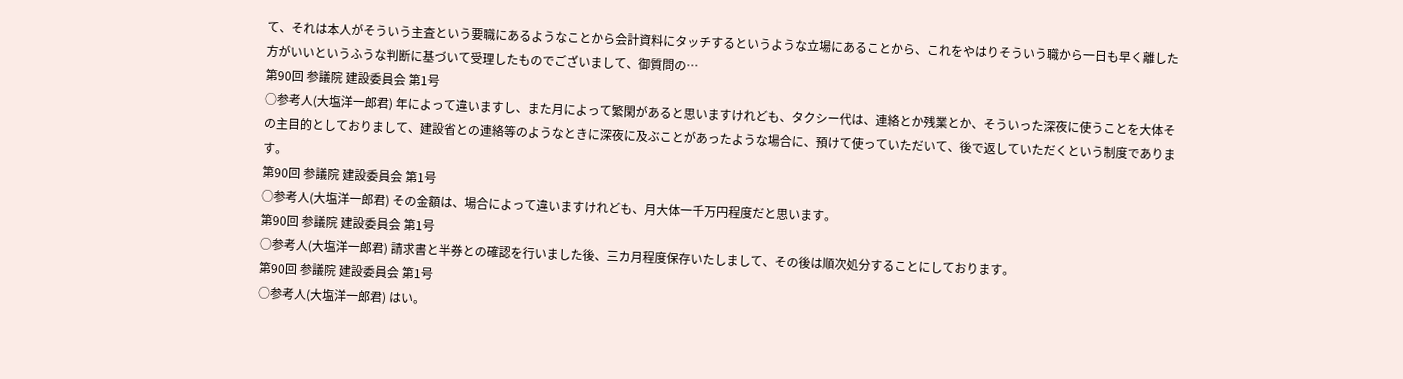て、それは本人がそういう主査という要職にあるようなことから会計資料にタッチするというような立場にあることから、これをやはりそういう職から一日も早く離した方がいいというふうな判断に基づいて受理したものでございまして、御質問の…
第90回 参議院 建設委員会 第1号
○参考人(大塩洋一郎君) 年によって違いますし、また月によって繁閑があると思いますけれども、タクシー代は、連絡とか残業とか、そういった深夜に使うことを大体その主目的としておりまして、建設省との連絡等のようなときに深夜に及ぶことがあったような場合に、預けて使っていただいて、後で返していただくという制度であります。
第90回 参議院 建設委員会 第1号
○参考人(大塩洋一郎君) その金額は、場合によって違いますけれども、月大体一千万円程度だと思います。
第90回 参議院 建設委員会 第1号
○参考人(大塩洋一郎君) 請求書と半券との確認を行いました後、三カ月程度保存いたしまして、その後は順次処分することにしております。
第90回 参議院 建設委員会 第1号
○参考人(大塩洋一郎君) はい。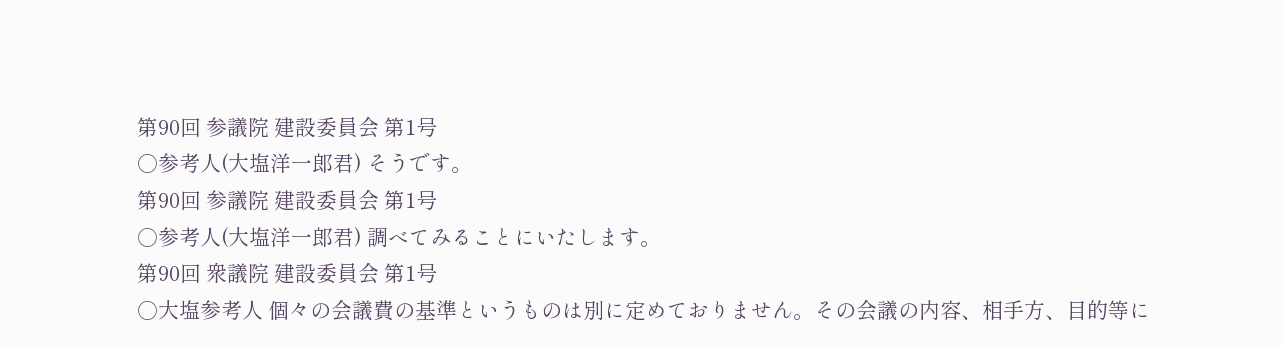第90回 参議院 建設委員会 第1号
○参考人(大塩洋一郎君) そうです。
第90回 参議院 建設委員会 第1号
○参考人(大塩洋一郎君) 調べてみることにいたします。
第90回 衆議院 建設委員会 第1号
○大塩参考人 個々の会議費の基準というものは別に定めておりません。その会議の内容、相手方、目的等に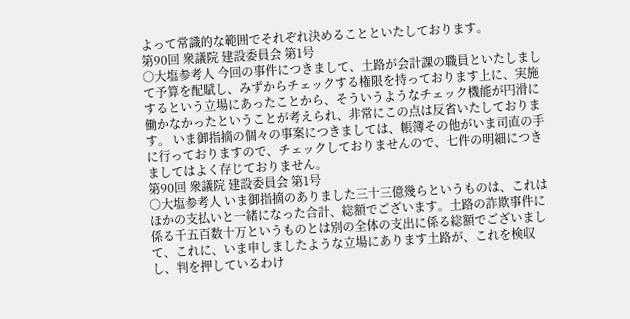よって常識的な範囲でそれぞれ決めることといたしております。
第90回 衆議院 建設委員会 第1号
○大塩参考人 今回の事件につきまして、土路が会計課の職員といたしまして予算を配賦し、みずからチェックする権限を持っております上に、実施するという立場にあったことから、そういうようなチェック機能が円滑に働かなかったということが考えられ、非常にこの点は反省いたしております。 いま御指摘の個々の事案につきましては、帳簿その他がいま司直の手に行っておりますので、チェックしておりませんので、七件の明細につきましてはよく存じておりません。
第90回 衆議院 建設委員会 第1号
○大塩参考人 いま御指摘のありました三十三億幾らというものは、これはほかの支払いと一緒になった合計、総額でございます。土路の詐欺事件に係る千五百数十万というものとは別の全体の支出に係る総額でございまして、これに、いま申しましたような立場にあります土路が、これを検収し、判を押しているわけ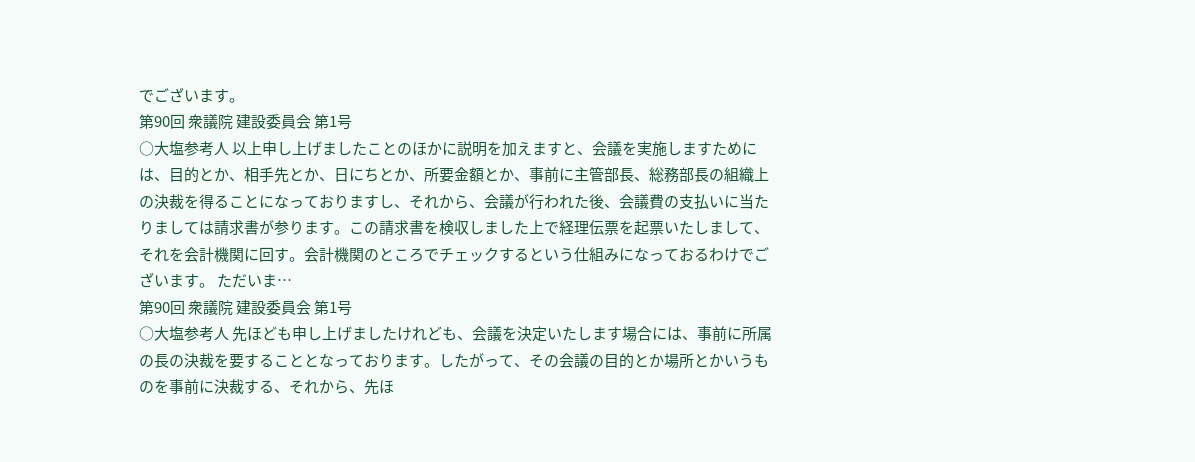でございます。
第90回 衆議院 建設委員会 第1号
○大塩参考人 以上申し上げましたことのほかに説明を加えますと、会議を実施しますためには、目的とか、相手先とか、日にちとか、所要金額とか、事前に主管部長、総務部長の組織上の決裁を得ることになっておりますし、それから、会議が行われた後、会議費の支払いに当たりましては請求書が参ります。この請求書を検収しました上で経理伝票を起票いたしまして、それを会計機関に回す。会計機関のところでチェックするという仕組みになっておるわけでございます。 ただいま…
第90回 衆議院 建設委員会 第1号
○大塩参考人 先ほども申し上げましたけれども、会議を決定いたします場合には、事前に所属の長の決裁を要することとなっております。したがって、その会議の目的とか場所とかいうものを事前に決裁する、それから、先ほ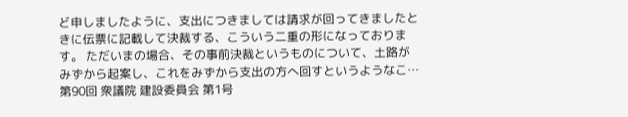ど申しましたように、支出につきましては請求が回ってきましたときに伝票に記載して決裁する、こういう二重の形になっております。 ただいまの場合、その事前決裁というものについて、土路がみずから起案し、これをみずから支出の方へ回すというようなこ…
第90回 衆議院 建設委員会 第1号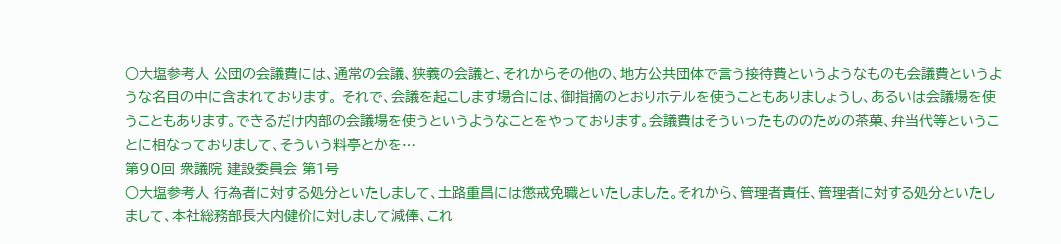○大塩参考人 公団の会議費には、通常の会議、狭義の会議と、それからその他の、地方公共団体で言う接待費というようなものも会議費というような名目の中に含まれております。 それで、会議を起こします場合には、御指摘のとおりホテルを使うこともありましょうし、あるいは会議場を使うこともあります。できるだけ内部の会議場を使うというようなことをやっております。会議費はそういったもののための茶菓、弁当代等ということに相なっておりまして、そういう料亭とかを…
第90回 衆議院 建設委員会 第1号
○大塩参考人 行為者に対する処分といたしまして、土路重昌には懲戒免職といたしました。それから、管理者責任、管理者に対する処分といたしまして、本社総務部長大内健价に対しまして減俸、これ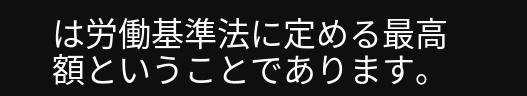は労働基準法に定める最高額ということであります。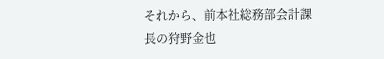それから、前本社総務部会計課長の狩野金也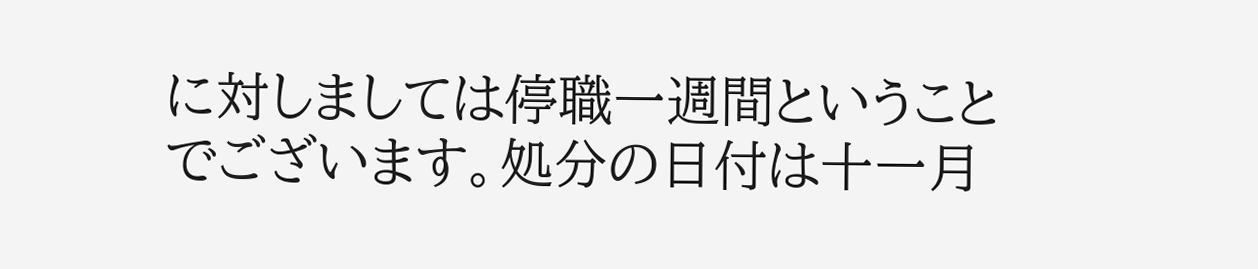に対しましては停職一週間ということでございます。処分の日付は十一月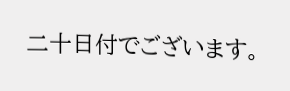二十日付でございます。